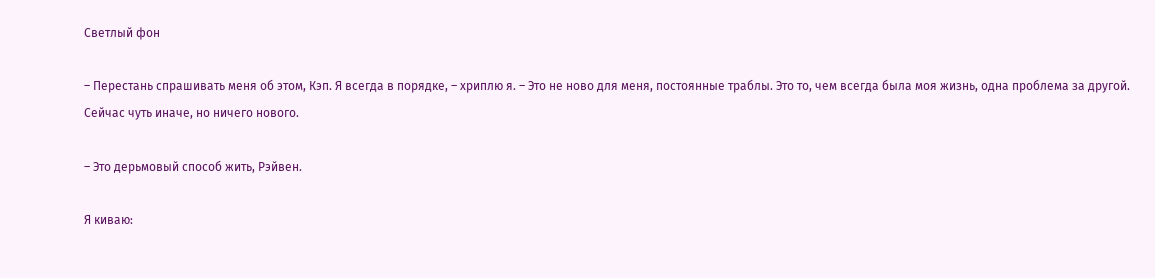Светлый фон

– Перестань спрашивать меня об этом, Кэп. Я всегда в порядке, – хриплю я. – Это не ново для меня, постоянные траблы. Это то, чем всегда была моя жизнь, одна проблема за другой. Сейчас чуть иначе, но ничего нового.

– Это дерьмовый способ жить, Рэйвен.

Я киваю: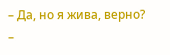– Да, но я жива, верно? –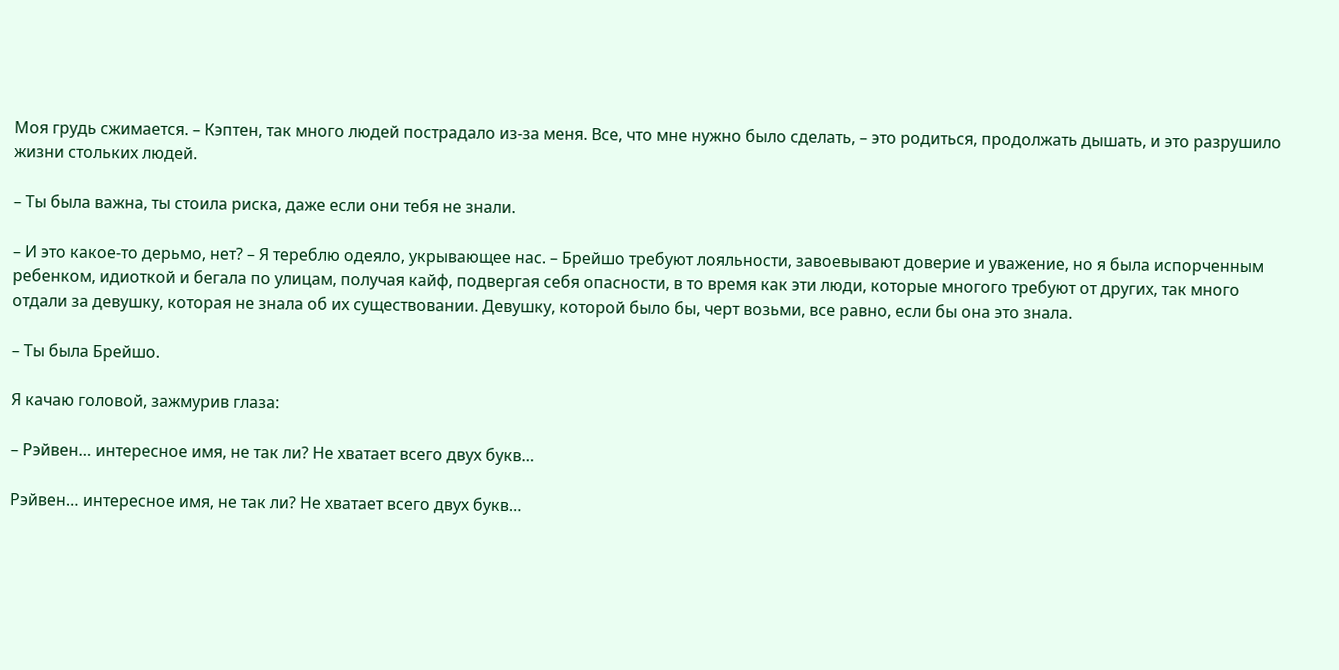Моя грудь сжимается. – Кэптен, так много людей пострадало из-за меня. Все, что мне нужно было сделать, – это родиться, продолжать дышать, и это разрушило жизни стольких людей.

– Ты была важна, ты стоила риска, даже если они тебя не знали.

– И это какое-то дерьмо, нет? – Я тереблю одеяло, укрывающее нас. – Брейшо требуют лояльности, завоевывают доверие и уважение, но я была испорченным ребенком, идиоткой и бегала по улицам, получая кайф, подвергая себя опасности, в то время как эти люди, которые многого требуют от других, так много отдали за девушку, которая не знала об их существовании. Девушку, которой было бы, черт возьми, все равно, если бы она это знала.

– Ты была Брейшо.

Я качаю головой, зажмурив глаза:

– Рэйвен… интересное имя, не так ли? Не хватает всего двух букв…

Рэйвен… интересное имя, не так ли? Не хватает всего двух букв…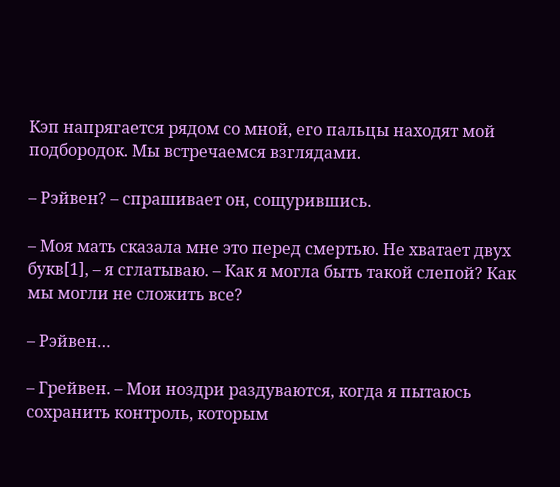Кэп напрягается рядом со мной, его пальцы находят мой подбородок. Мы встречаемся взглядами.

– Рэйвен? – спрашивает он, сощурившись.

– Моя мать сказала мне это перед смертью. Не хватает двух букв[1], – я сглатываю. – Как я могла быть такой слепой? Как мы могли не сложить все?

– Рэйвен…

– Грейвен. – Мои ноздри раздуваются, когда я пытаюсь сохранить контроль, которым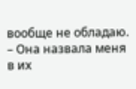вообще не обладаю. – Она назвала меня в их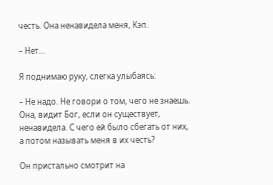честь. Она ненавидела меня, Кэп.

– Нет…

Я поднимаю руку, слегка улыбаясь:

– Не надо. Не говори о том, чего не знаешь. Она, видит Бог, если он существует, ненавидела. С чего ей было сбегать от них, а потом называть меня в их честь?

Он пристально смотрит на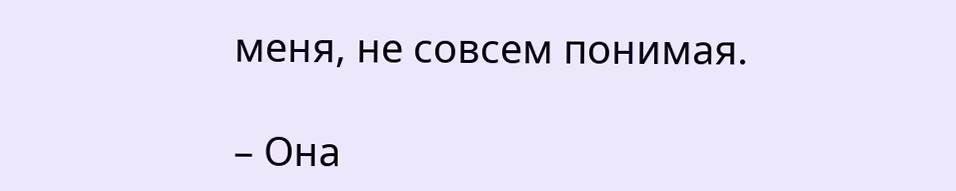меня, не совсем понимая.

– Она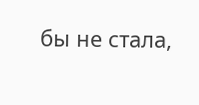бы не стала,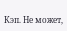Кэп. Не может,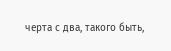черта с два, такого быть,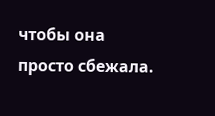чтобы она просто сбежала.